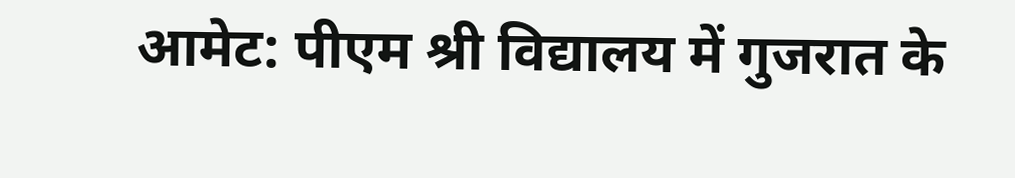आमेट: पीएम श्री विद्यालय में गुजरात के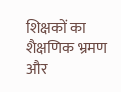शिक्षकों का शैक्षणिक भ्रमण और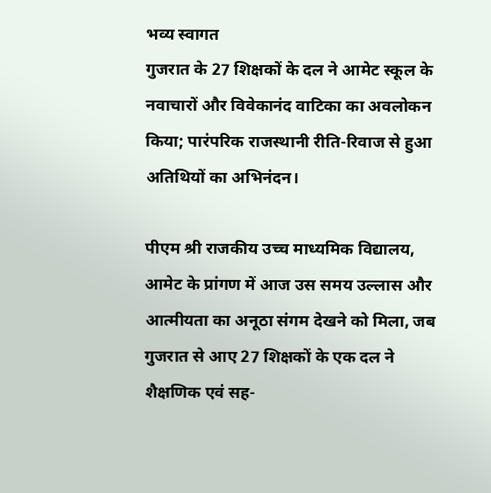भव्य स्वागत
गुजरात के 27 शिक्षकों के दल ने आमेट स्कूल के नवाचारों और विवेकानंद वाटिका का अवलोकन किया; पारंपरिक राजस्थानी रीति-रिवाज से हुआ अतिथियों का अभिनंदन।

पीएम श्री राजकीय उच्च माध्यमिक विद्यालय, आमेट के प्रांगण में आज उस समय उल्लास और आत्मीयता का अनूठा संगम देखने को मिला, जब गुजरात से आए 27 शिक्षकों के एक दल ने शैक्षणिक एवं सह-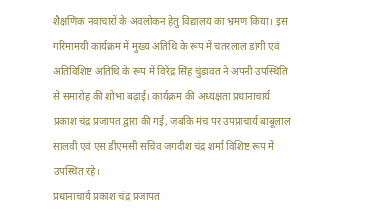शैक्षणिक नवाचारों के अवलोकन हेतु विद्यालय का भ्रमण किया। इस गरिमामयी कार्यक्रम में मुख्य अतिथि के रूप में चतरलाल डांगी एवं अतिविशिष्ट अतिथि के रूप में विरेंद्र सिंह चुंडावत ने अपनी उपस्थिति से समारोह की शोभा बढ़ाई। कार्यक्रम की अध्यक्षता प्रधानाचार्य प्रकाश चंद्र प्रजापत द्वारा की गई, जबकि मंच पर उपप्राचार्य बाबूलाल सालवी एवं एस डीएमसी सचिव जगदीश चंद्र शर्मा विशिष्ट रूप में उपस्थित रहे।
प्रधानाचार्य प्रकाश चंद्र प्रजापत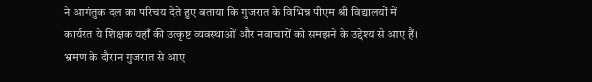ने आगंतुक दल का परिचय देते हुए बताया कि गुजरात के विभिन्न पीएम श्री विद्यालयों में कार्यरत ये शिक्षक यहाँ की उत्कृष्ट व्यवस्थाओं और नवाचारों को समझने के उद्देश्य से आए हैं। भ्रमण के दौरान गुजरात से आए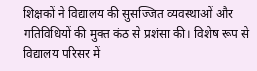शिक्षकों ने विद्यालय की सुसज्जित व्यवस्थाओं और गतिविधियों की मुक्त कंठ से प्रशंसा की। विशेष रूप से विद्यालय परिसर में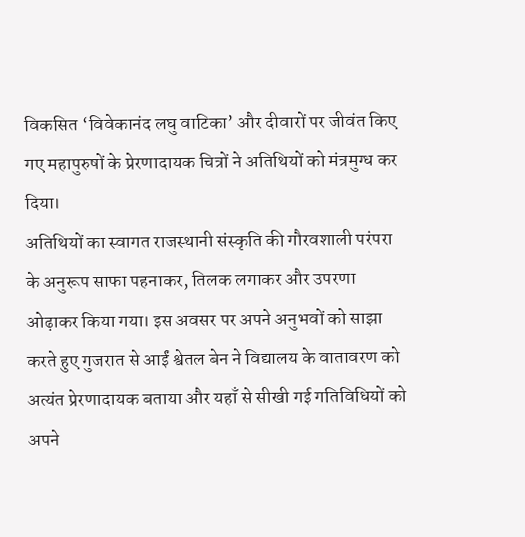विकसित ‘विवेकानंद लघु वाटिका’ और दीवारों पर जीवंत किए गए महापुरुषों के प्रेरणादायक चित्रों ने अतिथियों को मंत्रमुग्ध कर दिया।
अतिथियों का स्वागत राजस्थानी संस्कृति की गौरवशाली परंपरा के अनुरूप साफा पहनाकर, तिलक लगाकर और उपरणा ओढ़ाकर किया गया। इस अवसर पर अपने अनुभवों को साझा करते हुए गुजरात से आईं श्वेतल बेन ने विद्यालय के वातावरण को अत्यंत प्रेरणादायक बताया और यहाँ से सीखी गई गतिविधियों को अपने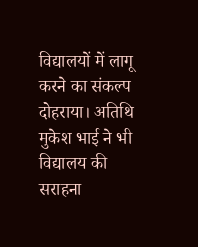विद्यालयों में लागू करने का संकल्प दोहराया। अतिथि मुकेश भाई ने भी विद्यालय की सराहना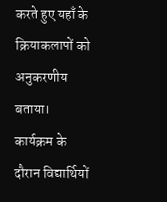करते हुए यहाँ के क्रियाकलापों को अनुकरणीय बताया।
कार्यक्रम के दौरान विद्यार्थियों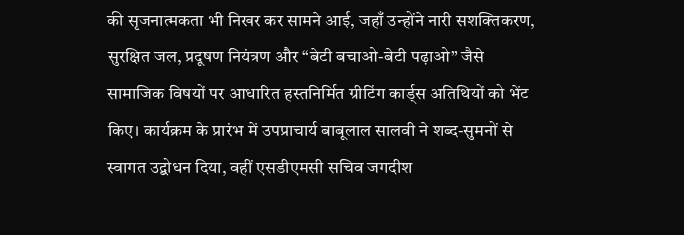की सृजनात्मकता भी निखर कर सामने आई, जहाँ उन्होंने नारी सशक्तिकरण, सुरक्षित जल, प्रदूषण नियंत्रण और “बेटी बचाओ-बेटी पढ़ाओ” जैसे सामाजिक विषयों पर आधारित हस्तनिर्मित ग्रीटिंग कार्ड्स अतिथियों को भेंट किए। कार्यक्रम के प्रारंभ में उपप्राचार्य बाबूलाल सालवी ने शब्द-सुमनों से स्वागत उद्बोधन दिया, वहीं एसडीएमसी सचिव जगदीश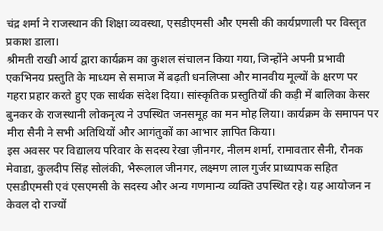चंद्र शर्मा ने राजस्थान की शिक्षा व्यवस्था, एसडीएमसी और एमसी की कार्यप्रणाली पर विस्तृत प्रकाश डाला।
श्रीमती राखी आर्य द्वारा कार्यक्रम का कुशल संचालन किया गया, जिन्होंने अपनी प्रभावी एकभिनय प्रस्तुति के माध्यम से समाज में बढ़ती धनलिप्सा और मानवीय मूल्यों के क्षरण पर गहरा प्रहार करते हुए एक सार्थक संदेश दिया। सांस्कृतिक प्रस्तुतियों की कड़ी में बालिका केसर बुनकर के राजस्थानी लोकनृत्य ने उपस्थित जनसमूह का मन मोह लिया। कार्यक्रम के समापन पर मीरा सैनी ने सभी अतिथियों और आगंतुकों का आभार ज्ञापित किया।
इस अवसर पर विद्यालय परिवार के सदस्य रेखा ज़ीनगर, नीलम शर्मा, रामावतार सैनी, रौनक मेवाडा, कुलदीप सिंह सोलंकी, भैरूलाल जीनगर, लक्ष्मण लाल गुर्जर प्राध्यापक सहित एसडीएमसी एवं एसएमसी के सदस्य और अन्य गणमान्य व्यक्ति उपस्थित रहे। यह आयोजन न केवल दो राज्यों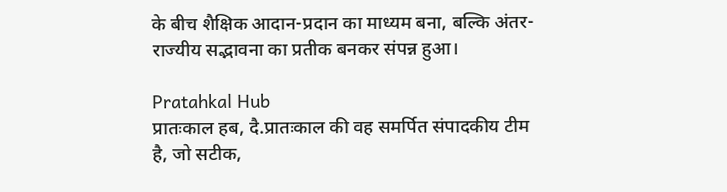के बीच शैक्षिक आदान-प्रदान का माध्यम बना, बल्कि अंतर-राज्यीय सद्भावना का प्रतीक बनकर संपन्न हुआ।

Pratahkal Hub
प्रातःकाल हब, दै.प्रातःकाल की वह समर्पित संपादकीय टीम है, जो सटीक,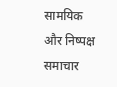सामयिक और निष्पक्ष समाचार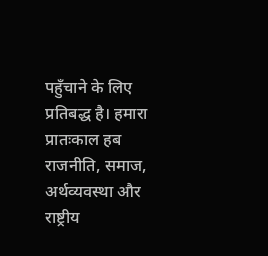पहुँचाने के लिए प्रतिबद्ध है। हमारा प्रातःकाल हब राजनीति, समाज, अर्थव्यवस्था और राष्ट्रीय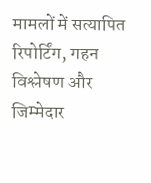मामलों में सत्यापित रिपोर्टिंग, गहन विश्लेषण और जिम्मेदार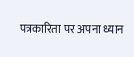पत्रकारिता पर अपना ध्यान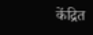केंद्रित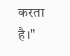करता है।"